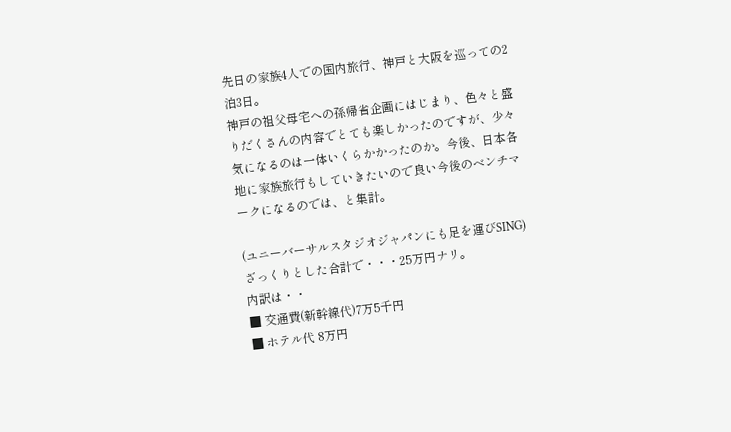先日の家族4人での国内旅行、神戸と大阪を巡っての2泊3日。
神戸の祖父母宅への孫帰省企画にはじまり、色々と盛りだくさんの内容でとても楽しかったのですが、少々気になるのは一体いくらかかったのか。今後、日本各地に家族旅行もしていきたいので良い今後のベンチマークになるのでは、と集計。

(ユニーバーサルスタジオジャパンにも足を運びSING)
ざっくりとした合計で・・・25万円ナリ。
内訳は・・
■ 交通費(新幹線代)7万5千円
■ ホテル代 8万円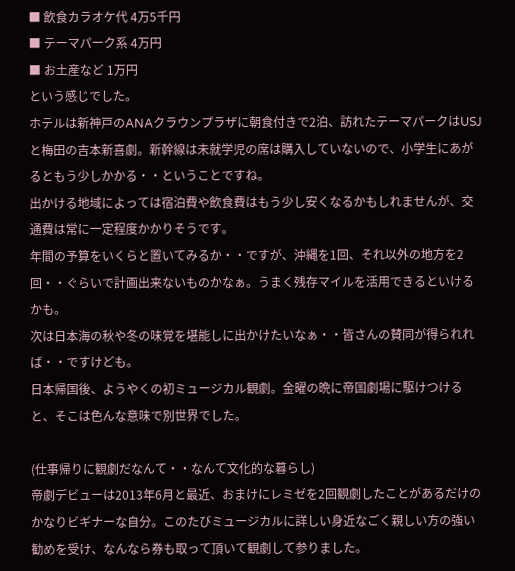■ 飲食カラオケ代 4万5千円
■ テーマパーク系 4万円
■ お土産など 1万円
という感じでした。
ホテルは新神戸のANAクラウンプラザに朝食付きで2泊、訪れたテーマパークはUSJと梅田の吉本新喜劇。新幹線は未就学児の席は購入していないので、小学生にあがるともう少しかかる・・ということですね。
出かける地域によっては宿泊費や飲食費はもう少し安くなるかもしれませんが、交通費は常に一定程度かかりそうです。
年間の予算をいくらと置いてみるか・・ですが、沖縄を1回、それ以外の地方を2回・・ぐらいで計画出来ないものかなぁ。うまく残存マイルを活用できるといけるかも。
次は日本海の秋や冬の味覚を堪能しに出かけたいなぁ・・皆さんの賛同が得られれば・・ですけども。
日本帰国後、ようやくの初ミュージカル観劇。金曜の晩に帝国劇場に駆けつけると、そこは色んな意味で別世界でした。

(仕事帰りに観劇だなんて・・なんて文化的な暮らし)
帝劇デビューは2013年6月と最近、おまけにレミゼを2回観劇したことがあるだけのかなりビギナーな自分。このたびミュージカルに詳しい身近なごく親しい方の強い勧めを受け、なんなら券も取って頂いて観劇して参りました。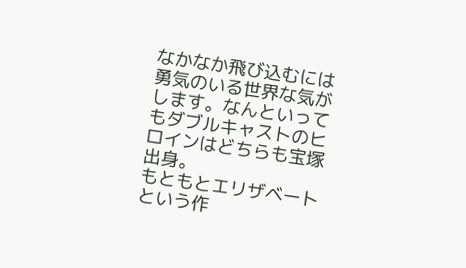なかなか飛び込むには勇気のいる世界な気がします。なんといってもダブルキャストのヒロインはどちらも宝塚出身。
もともとエリザベートという作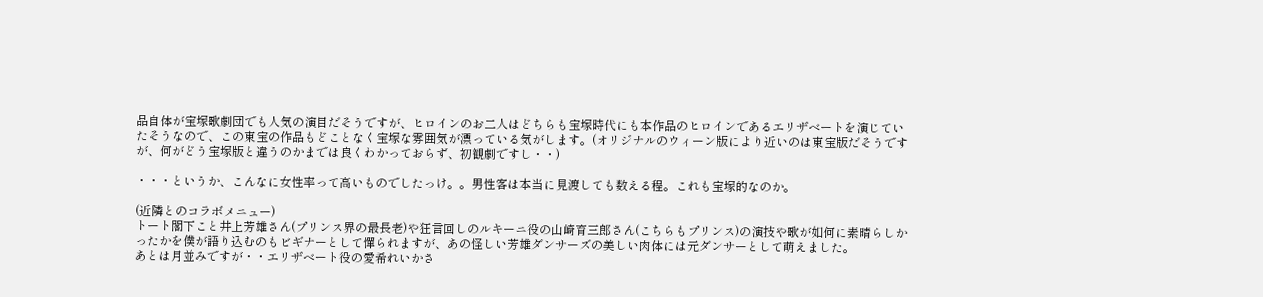品自体が宝塚歌劇団でも人気の演目だそうですが、ヒロインのお二人はどちらも宝塚時代にも本作品のヒロインであるエリザベートを演じていたそうなので、この東宝の作品もどことなく宝塚な雰囲気が漂っている気がします。(オリジナルのウィーン版により近いのは東宝版だそうですが、何がどう宝塚版と違うのかまでは良くわかっておらず、初観劇ですし・・)

・・・というか、こんなに女性率って高いものでしたっけ。。男性客は本当に見渡しても数える程。これも宝塚的なのか。

(近隣とのコラボメニュー)
トート閣下こと井上芳雄さん(プリンス界の最長老)や狂言回しのルキーニ役の山崎育三郎さん(こちらもプリンス)の演技や歌が如何に素晴らしかったかを僕が語り込むのもビギナーとして憚られますが、あの怪しい芳雄ダンサーズの美しい肉体には元ダンサーとして萌えました。
あとは月並みですが・・エリザベート役の愛希れいかさ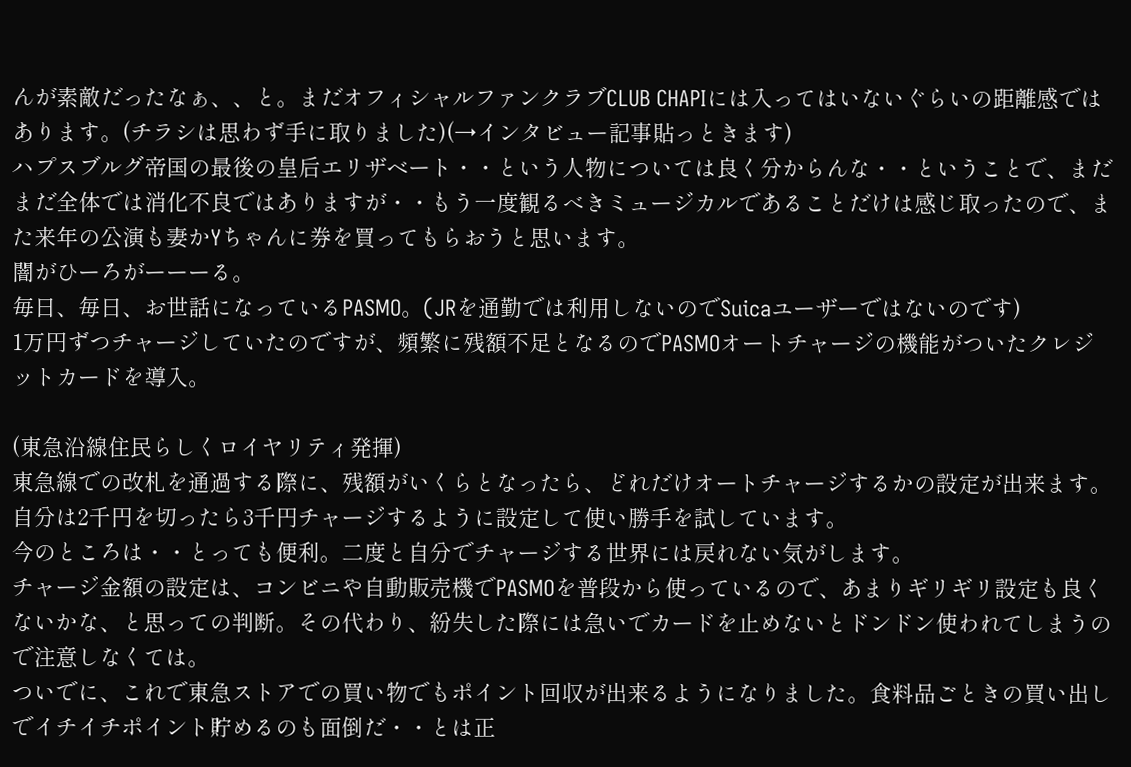んが素敵だったなぁ、、と。まだオフィシャルファンクラブCLUB CHAPIには入ってはいないぐらいの距離感ではあります。(チラシは思わず手に取りました)(→インタビュー記事貼っときます)
ハプスブルグ帝国の最後の皇后エリザベート・・という人物については良く分からんな・・ということで、まだまだ全体では消化不良ではありますが・・もう一度観るべきミュージカルであることだけは感じ取ったので、また来年の公演も妻かYちゃんに券を買ってもらおうと思います。
闇がひーろがーーーる。
毎日、毎日、お世話になっているPASMO。(JRを通勤では利用しないのでSuicaユーザーではないのです)
1万円ずつチャージしていたのですが、頻繁に残額不足となるのでPASMOオートチャージの機能がついたクレジットカードを導入。

(東急沿線住民らしくロイヤリティ発揮)
東急線での改札を通過する際に、残額がいくらとなったら、どれだけオートチャージするかの設定が出来ます。自分は2千円を切ったら3千円チャージするように設定して使い勝手を試しています。
今のところは・・とっても便利。二度と自分でチャージする世界には戻れない気がします。
チャージ金額の設定は、コンビニや自動販売機でPASMOを普段から使っているので、あまりギリギリ設定も良くないかな、と思っての判断。その代わり、紛失した際には急いでカードを止めないとドンドン使われてしまうので注意しなくては。
ついでに、これで東急ストアでの買い物でもポイント回収が出来るようになりました。食料品ごときの買い出しでイチイチポイント貯めるのも面倒だ・・とは正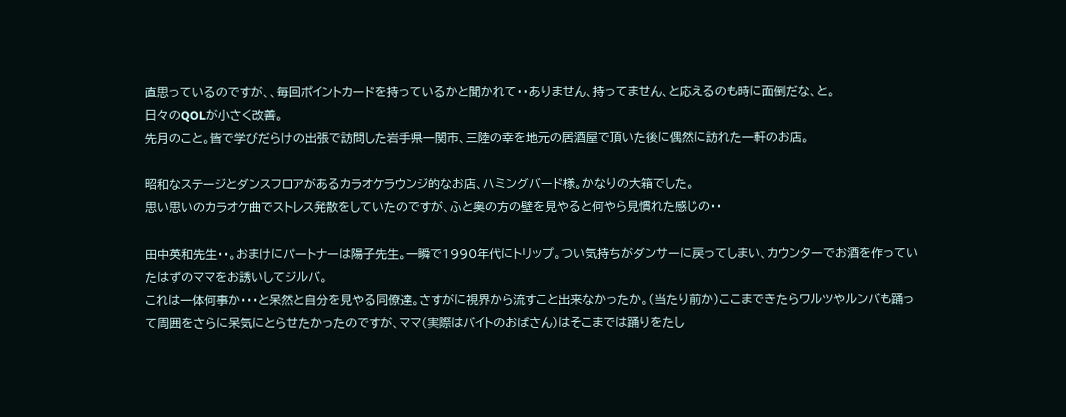直思っているのですが、、毎回ポイントカードを持っているかと聞かれて・・ありません、持ってません、と応えるのも時に面倒だな、と。
日々のQOLが小さく改善。
先月のこと。皆で学びだらけの出張で訪問した岩手県一関市、三陸の幸を地元の居酒屋で頂いた後に偶然に訪れた一軒のお店。

昭和なステージとダンスフロアがあるカラオケラウンジ的なお店、ハミングバード様。かなりの大箱でした。
思い思いのカラオケ曲でストレス発散をしていたのですが、ふと奥の方の壁を見やると何やら見慣れた感じの・・

田中英和先生・・。おまけにパートナーは陽子先生。一瞬で1990年代にトリップ。つい気持ちがダンサーに戻ってしまい、カウンターでお酒を作っていたはずのママをお誘いしてジルバ。
これは一体何事か・・・と呆然と自分を見やる同僚達。さすがに視界から流すこと出来なかったか。(当たり前か)ここまできたらワルツやルンバも踊って周囲をさらに呆気にとらせたかったのですが、ママ(実際はバイトのおばさん)はそこまでは踊りをたし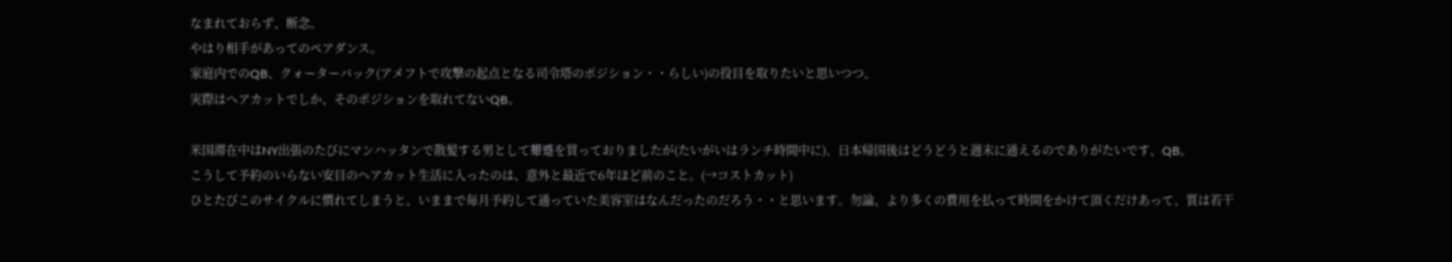なまれておらず、断念。
やはり相手があってのペアダンス。
家庭内でのQB、クォーターバック(アメフトで攻撃の起点となる司令塔のポジション・・らしい)の役目を取りたいと思いつつ、
実際はヘアカットでしか、そのポジションを取れてないQB。

米国滞在中はNY出張のたびにマンハッタンで散髪する男として顰蹙を買っておりましたが(たいがいはランチ時間中に)、日本帰国後はどうどうと週末に通えるのでありがたいです、QB。
こうして予約のいらない安目のヘアカット生活に入ったのは、意外と最近で6年ほど前のこと。(→コストカット)
ひとたびこのサイクルに慣れてしまうと、いままで毎月予約して通っていた美容室はなんだったのだろう・・と思います。勿論、より多くの費用を払って時間をかけて頂くだけあって、質は若干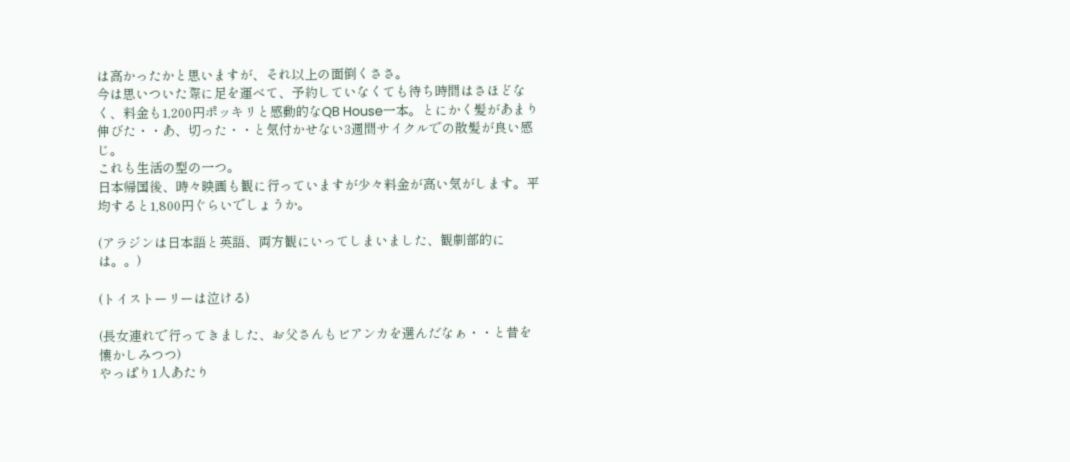は高かったかと思いますが、それ以上の面倒くささ。
今は思いついた際に足を運べて、予約していなくても待ち時間はさほどなく、料金も1,200円ポッキリと感動的なQB House一本。とにかく髪があまり伸びた・・あ、切った・・と気付かせない3週間サイクルでの散髪が良い感じ。
これも生活の型の一つ。
日本帰国後、時々映画も観に行っていますが少々料金が高い気がします。平均すると1,800円ぐらいでしょうか。

(アラジンは日本語と英語、両方観にいってしまいました、観劇部的には。。)

(トイストーリーは泣ける)

(長女連れで行ってきました、お父さんもビアンカを選んだなぁ・・と昔を懐かしみつつ)
やっぱり1人あたり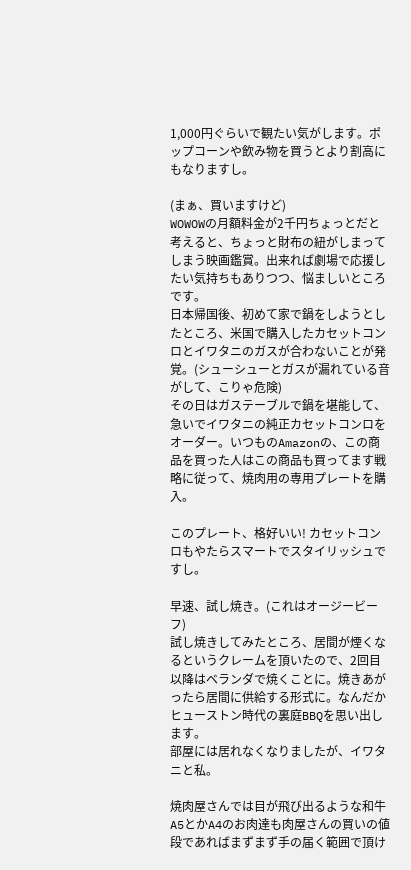1,000円ぐらいで観たい気がします。ポップコーンや飲み物を買うとより割高にもなりますし。

(まぁ、買いますけど)
WOWOWの月額料金が2千円ちょっとだと考えると、ちょっと財布の紐がしまってしまう映画鑑賞。出来れば劇場で応援したい気持ちもありつつ、悩ましいところです。
日本帰国後、初めて家で鍋をしようとしたところ、米国で購入したカセットコンロとイワタニのガスが合わないことが発覚。(シューシューとガスが漏れている音がして、こりゃ危険)
その日はガステーブルで鍋を堪能して、急いでイワタニの純正カセットコンロをオーダー。いつものAmazonの、この商品を買った人はこの商品も買ってます戦略に従って、焼肉用の専用プレートを購入。

このプレート、格好いい! カセットコンロもやたらスマートでスタイリッシュですし。

早速、試し焼き。(これはオージービーフ)
試し焼きしてみたところ、居間が煙くなるというクレームを頂いたので、2回目以降はベランダで焼くことに。焼きあがったら居間に供給する形式に。なんだかヒューストン時代の裏庭BBQを思い出します。
部屋には居れなくなりましたが、イワタニと私。

焼肉屋さんでは目が飛び出るような和牛A5とかA4のお肉達も肉屋さんの買いの値段であればまずまず手の届く範囲で頂け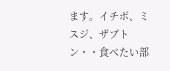ます。イチボ、ミスジ、ザブトン・・食べたい部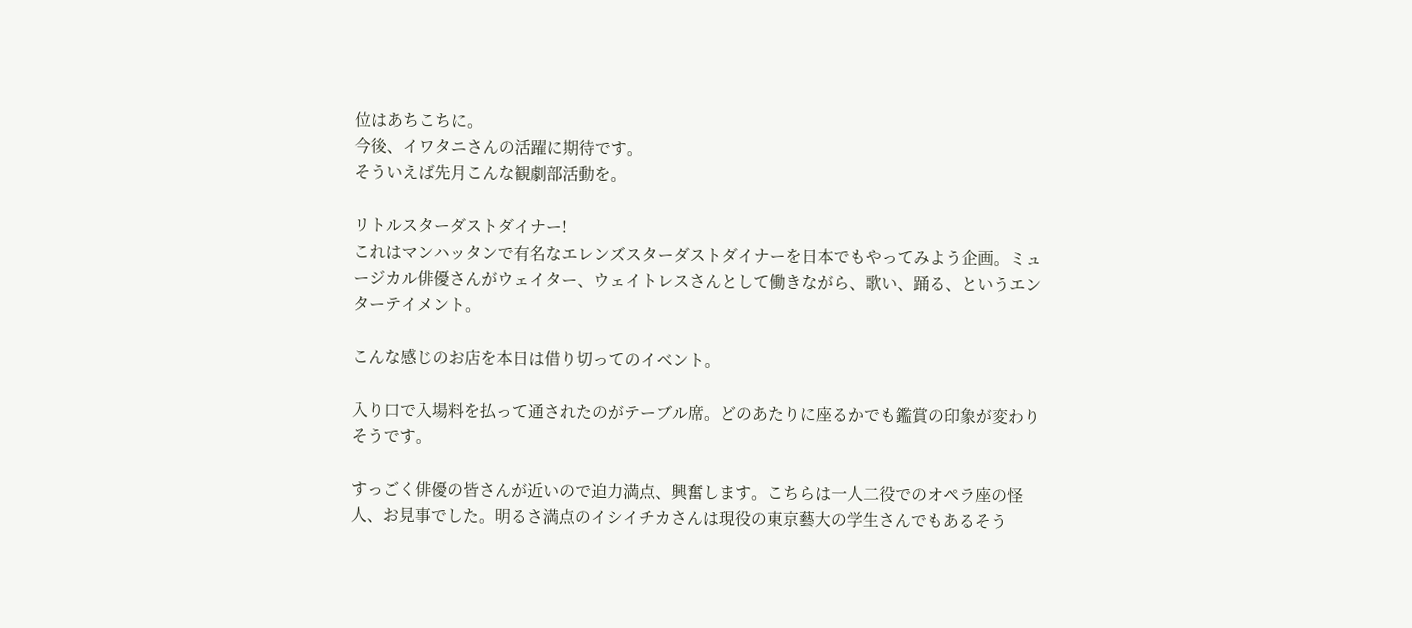位はあちこちに。
今後、イワタニさんの活躍に期待です。
そういえば先月こんな観劇部活動を。

リトルスターダストダイナー!
これはマンハッタンで有名なエレンズスターダストダイナーを日本でもやってみよう企画。ミュージカル俳優さんがウェイター、ウェイトレスさんとして働きながら、歌い、踊る、というエンターテイメント。

こんな感じのお店を本日は借り切ってのイベント。

入り口で入場料を払って通されたのがテーブル席。どのあたりに座るかでも鑑賞の印象が変わりそうです。

すっごく俳優の皆さんが近いので迫力満点、興奮します。こちらは一人二役でのオペラ座の怪人、お見事でした。明るさ満点のイシイチカさんは現役の東京藝大の学生さんでもあるそう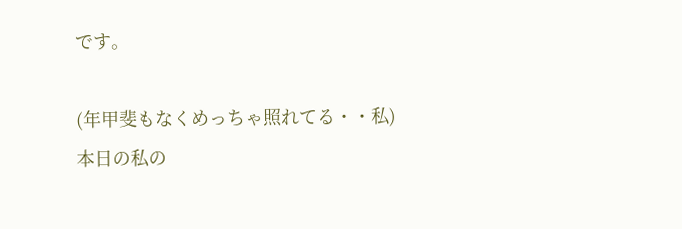です。

(年甲斐もなくめっちゃ照れてる・・私)
本日の私の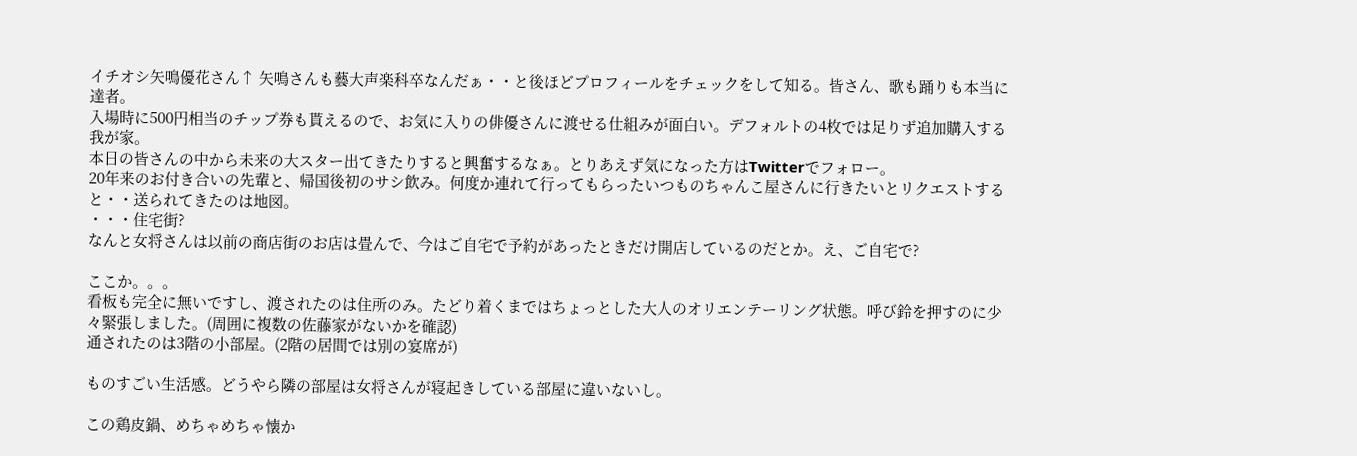イチオシ矢鳴優花さん↑ 矢鳴さんも藝大声楽科卒なんだぁ・・と後ほどプロフィールをチェックをして知る。皆さん、歌も踊りも本当に達者。
入場時に500円相当のチップ券も貰えるので、お気に入りの俳優さんに渡せる仕組みが面白い。デフォルトの4枚では足りず追加購入する我が家。
本日の皆さんの中から未来の大スター出てきたりすると興奮するなぁ。とりあえず気になった方はTwitterでフォロー。
20年来のお付き合いの先輩と、帰国後初のサシ飲み。何度か連れて行ってもらったいつものちゃんこ屋さんに行きたいとリクエストすると・・送られてきたのは地図。
・・・住宅街?
なんと女将さんは以前の商店街のお店は畳んで、今はご自宅で予約があったときだけ開店しているのだとか。え、ご自宅で?

ここか。。。
看板も完全に無いですし、渡されたのは住所のみ。たどり着くまではちょっとした大人のオリエンテーリング状態。呼び鈴を押すのに少々緊張しました。(周囲に複数の佐藤家がないかを確認)
通されたのは3階の小部屋。(2階の居間では別の宴席が)

ものすごい生活感。どうやら隣の部屋は女将さんが寝起きしている部屋に違いないし。

この鶏皮鍋、めちゃめちゃ懐か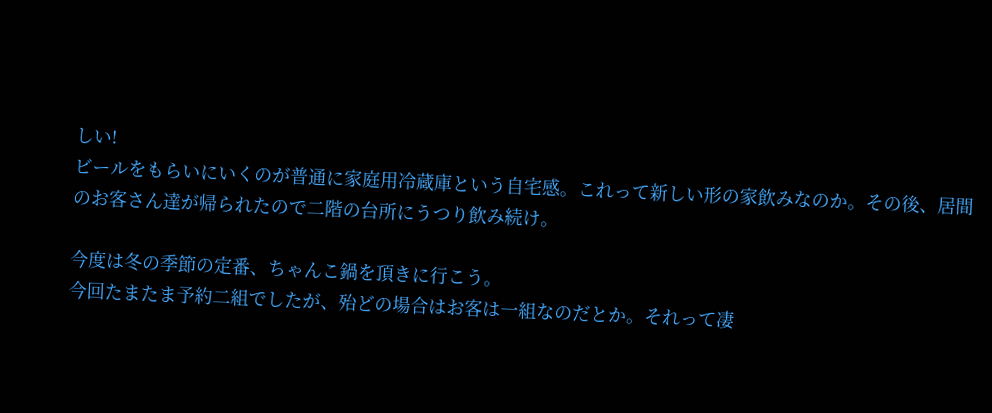しい!
ビールをもらいにいくのが普通に家庭用冷蔵庫という自宅感。これって新しい形の家飲みなのか。その後、居間のお客さん達が帰られたので二階の台所にうつり飲み続け。

今度は冬の季節の定番、ちゃんこ鍋を頂きに行こう。
今回たまたま予約二組でしたが、殆どの場合はお客は一組なのだとか。それって凄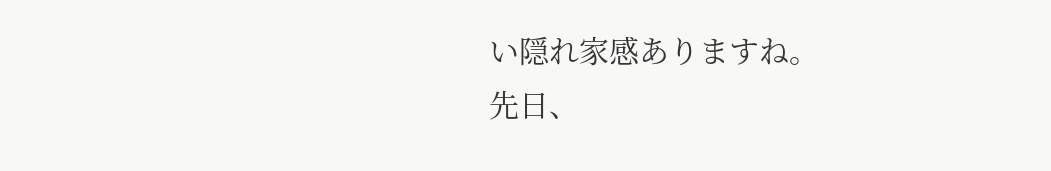い隠れ家感ありますね。
先日、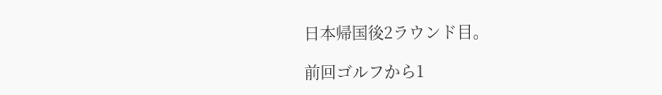日本帰国後2ラウンド目。

前回ゴルフから1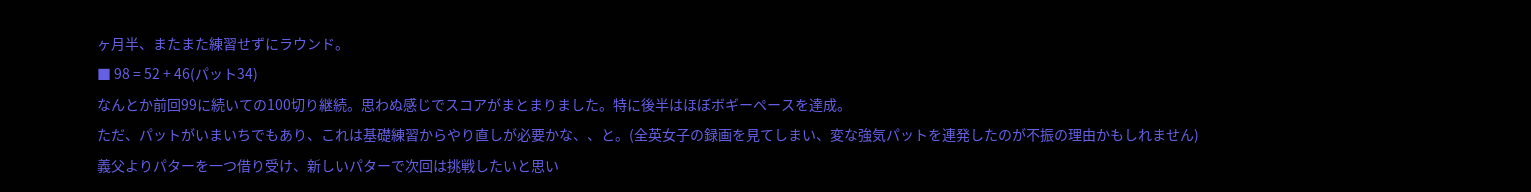ヶ月半、またまた練習せずにラウンド。
■ 98 = 52 + 46(パット34)
なんとか前回99に続いての100切り継続。思わぬ感じでスコアがまとまりました。特に後半はほぼボギーペースを達成。
ただ、パットがいまいちでもあり、これは基礎練習からやり直しが必要かな、、と。(全英女子の録画を見てしまい、変な強気パットを連発したのが不振の理由かもしれません)
義父よりパターを一つ借り受け、新しいパターで次回は挑戦したいと思い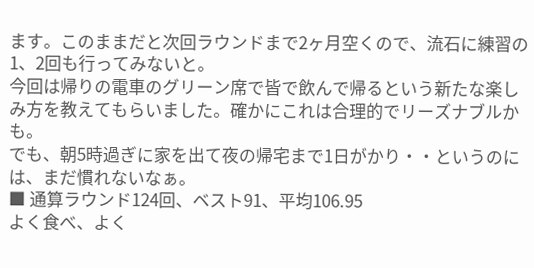ます。このままだと次回ラウンドまで2ヶ月空くので、流石に練習の1、2回も行ってみないと。
今回は帰りの電車のグリーン席で皆で飲んで帰るという新たな楽しみ方を教えてもらいました。確かにこれは合理的でリーズナブルかも。
でも、朝5時過ぎに家を出て夜の帰宅まで1日がかり・・というのには、まだ慣れないなぁ。
■ 通算ラウンド124回、ベスト91、平均106.95
よく食べ、よく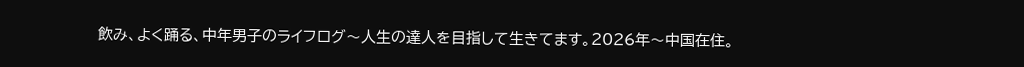飲み、よく踊る、中年男子のライフログ〜人生の達人を目指して生きてます。2026年〜中国在住。